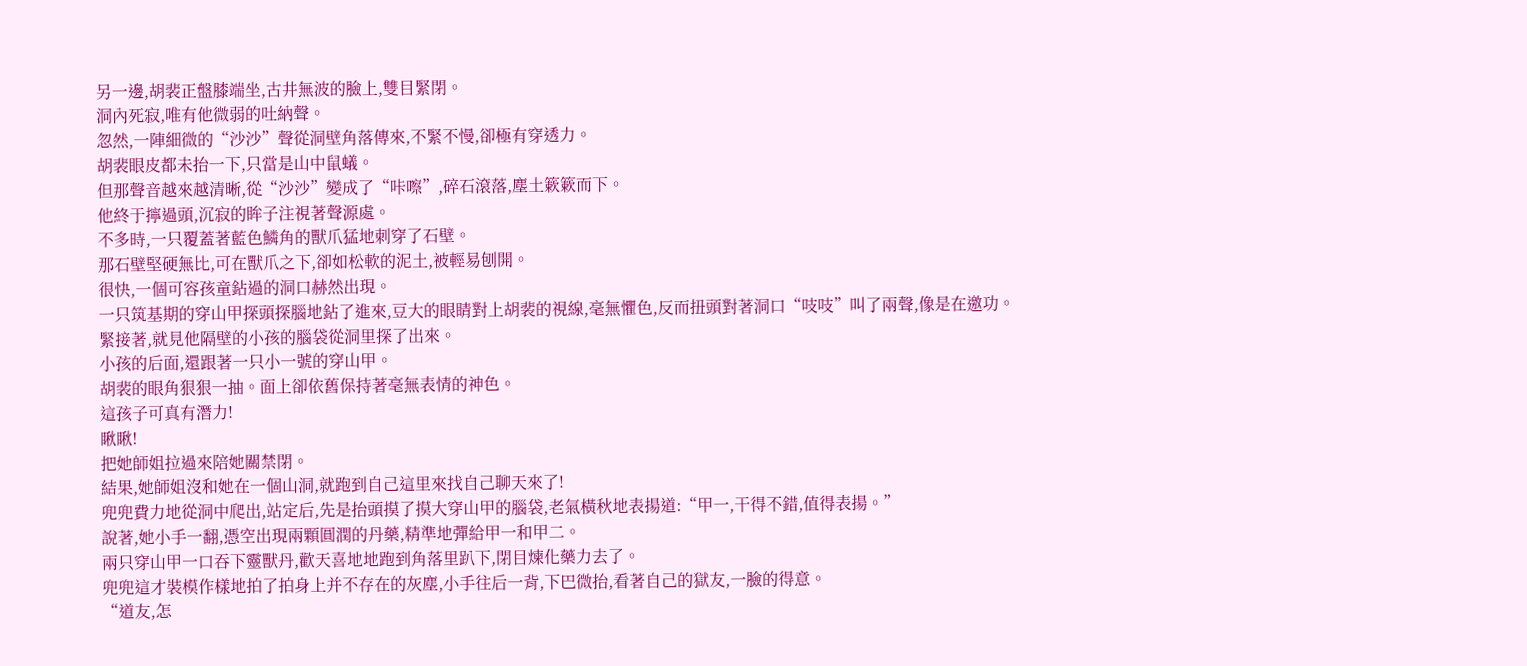另一邊,胡裴正盤膝端坐,古井無波的臉上,雙目緊閉。
洞內死寂,唯有他微弱的吐納聲。
忽然,一陣細微的“沙沙”聲從洞壁角落傳來,不緊不慢,卻極有穿透力。
胡裴眼皮都未抬一下,只當是山中鼠蟻。
但那聲音越來越清晰,從“沙沙”變成了“咔嚓”,碎石滾落,塵土簌簌而下。
他終于擰過頭,沉寂的眸子注視著聲源處。
不多時,一只覆蓋著藍色鱗角的獸爪猛地刺穿了石壁。
那石壁堅硬無比,可在獸爪之下,卻如松軟的泥土,被輕易刨開。
很快,一個可容孩童鉆過的洞口赫然出現。
一只筑基期的穿山甲探頭探腦地鉆了進來,豆大的眼睛對上胡裴的視線,毫無懼色,反而扭頭對著洞口“吱吱”叫了兩聲,像是在邀功。
緊接著,就見他隔壁的小孩的腦袋從洞里探了出來。
小孩的后面,還跟著一只小一號的穿山甲。
胡裴的眼角狠狠一抽。面上卻依舊保持著毫無表情的神色。
這孩子可真有潛力!
瞅瞅!
把她師姐拉過來陪她關禁閉。
結果,她師姐沒和她在一個山洞,就跑到自己這里來找自己聊天來了!
兜兜費力地從洞中爬出,站定后,先是抬頭摸了摸大穿山甲的腦袋,老氣橫秋地表揚道:“甲一,干得不錯,值得表揚。”
說著,她小手一翻,憑空出現兩顆圓潤的丹藥,精準地彈給甲一和甲二。
兩只穿山甲一口吞下靈獸丹,歡天喜地地跑到角落里趴下,閉目煉化藥力去了。
兜兜這才裝模作樣地拍了拍身上并不存在的灰塵,小手往后一背,下巴微抬,看著自己的獄友,一臉的得意。
“道友,怎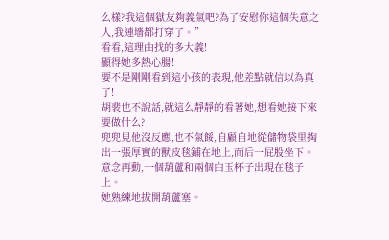么樣?我這個獄友夠義氣吧?為了安慰你這個失意之人,我連墻都打穿了。”
看看,這理由找的多大義!
顯得她多熱心腸!
要不是剛剛看到這小孩的表現,他差點就信以為真了!
胡裴也不說話,就這么靜靜的看著她,想看她接下來要做什么?
兜兜見他沒反應,也不氣餒,自顧自地從儲物袋里掏出一張厚實的獸皮毯鋪在地上,而后一屁股坐下。
意念再動,一個葫蘆和兩個白玉杯子出現在毯子上。
她熟練地拔開葫蘆塞。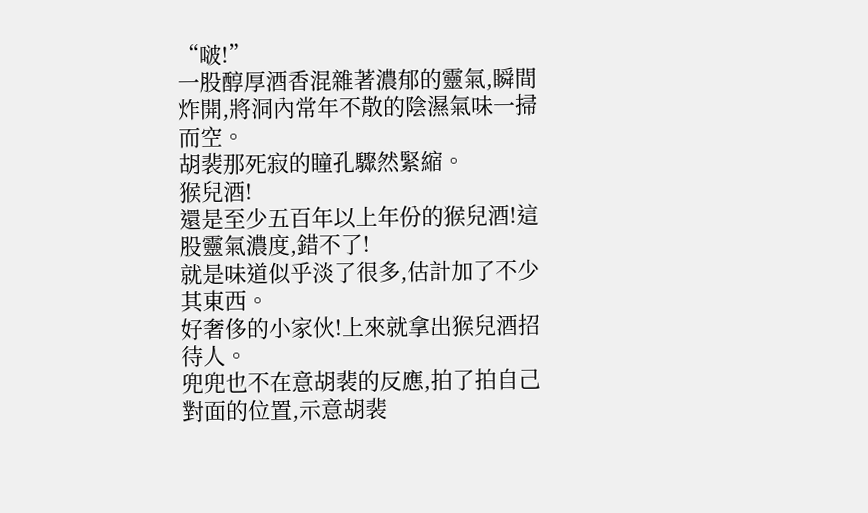“啵!”
一股醇厚酒香混雜著濃郁的靈氣,瞬間炸開,將洞內常年不散的陰濕氣味一掃而空。
胡裴那死寂的瞳孔驟然緊縮。
猴兒酒!
還是至少五百年以上年份的猴兒酒!這股靈氣濃度,錯不了!
就是味道似乎淡了很多,估計加了不少其東西。
好奢侈的小家伙!上來就拿出猴兒酒招待人。
兜兜也不在意胡裴的反應,拍了拍自己對面的位置,示意胡裴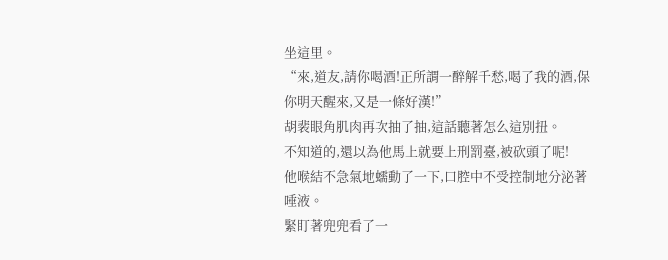坐這里。
“來,道友,請你喝酒!正所謂一醉解千愁,喝了我的酒,保你明天醒來,又是一條好漢!”
胡裴眼角肌肉再次抽了抽,這話聽著怎么這別扭。
不知道的,還以為他馬上就要上刑罰臺,被砍頭了呢!
他喉結不急氣地蠕動了一下,口腔中不受控制地分泌著唾液。
緊盯著兜兜看了一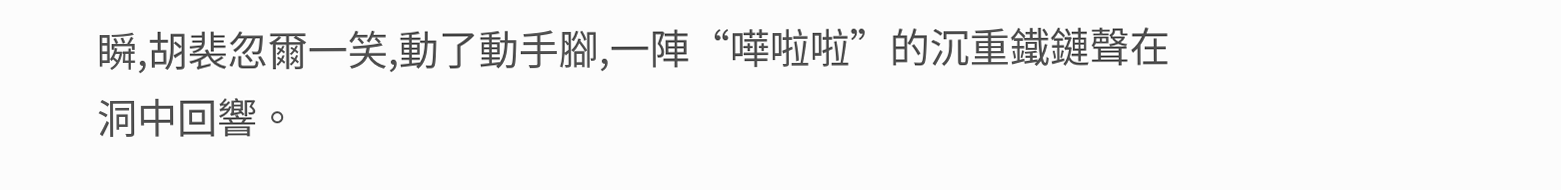瞬,胡裴忽爾一笑,動了動手腳,一陣“嘩啦啦”的沉重鐵鏈聲在洞中回響。